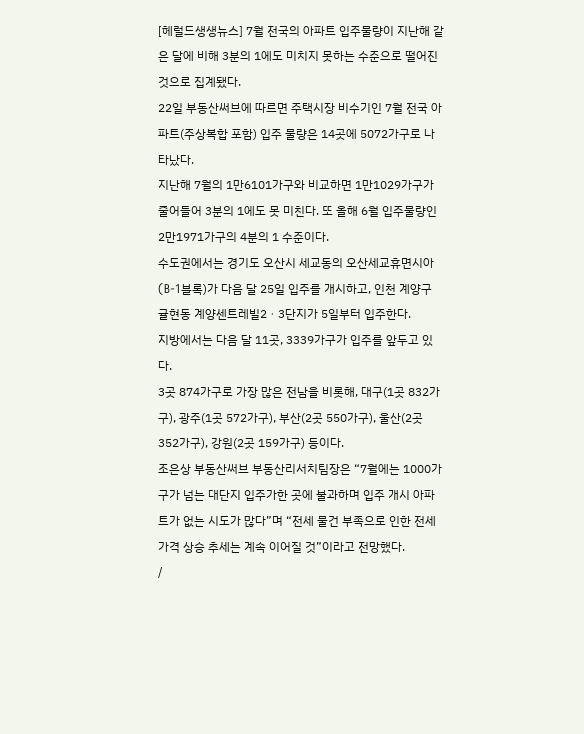[헤럴드생생뉴스] 7월 전국의 아파트 입주물량이 지난해 같은 달에 비해 3분의 1에도 미치지 못하는 수준으로 떨어진 것으로 집계됐다.
22일 부동산써브에 따르면 주택시장 비수기인 7월 전국 아파트(주상복합 포함) 입주 물량은 14곳에 5072가구로 나타났다.
지난해 7월의 1만6101가구와 비교하면 1만1029가구가 줄어들어 3분의 1에도 못 미친다. 또 올해 6월 입주물량인 2만1971가구의 4분의 1 수준이다.
수도권에서는 경기도 오산시 세교동의 오산세교휴면시아(B-1블록)가 다음 달 25일 입주를 개시하고, 인천 계양구 귤현동 계양센트레빌2ㆍ3단지가 5일부터 입주한다.
지방에서는 다음 달 11곳, 3339가구가 입주를 앞두고 있다.
3곳 874가구로 가장 많은 전남을 비롯해, 대구(1곳 832가구), 광주(1곳 572가구), 부산(2곳 550가구), 울산(2곳 352가구), 강원(2곳 159가구) 등이다.
조은상 부동산써브 부동산리서치팀장은 “7월에는 1000가구가 넘는 대단지 입주가한 곳에 불과하며 입주 개시 아파트가 없는 시도가 많다”며 “전세 물건 부족으로 인한 전세가격 상승 추세는 계속 이어질 것”이라고 전망했다.
/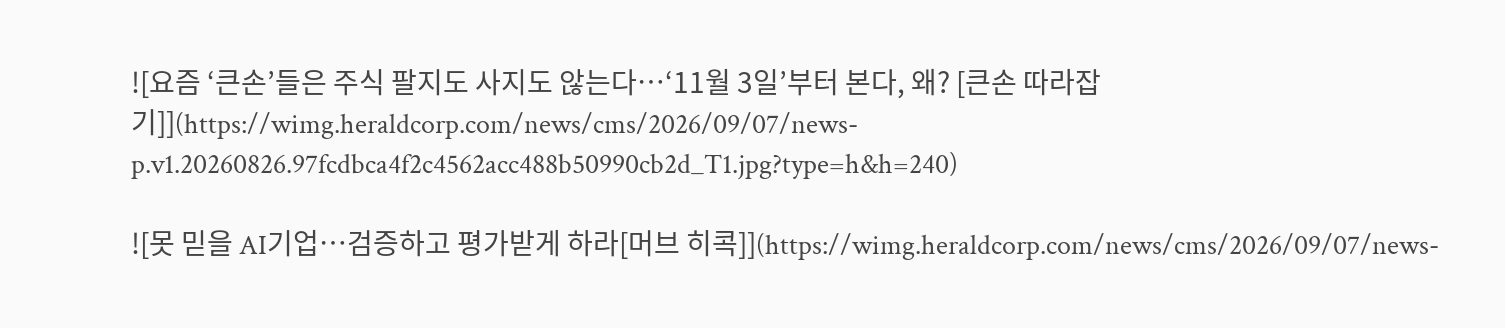![요즘 ‘큰손’들은 주식 팔지도 사지도 않는다…‘11월 3일’부터 본다, 왜? [큰손 따라잡기]](https://wimg.heraldcorp.com/news/cms/2026/09/07/news-p.v1.20260826.97fcdbca4f2c4562acc488b50990cb2d_T1.jpg?type=h&h=240)

![못 믿을 AI기업…검증하고 평가받게 하라[머브 히콕]](https://wimg.heraldcorp.com/news/cms/2026/09/07/news-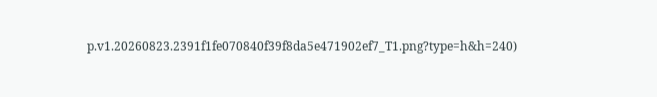p.v1.20260823.2391f1fe070840f39f8da5e471902ef7_T1.png?type=h&h=240)